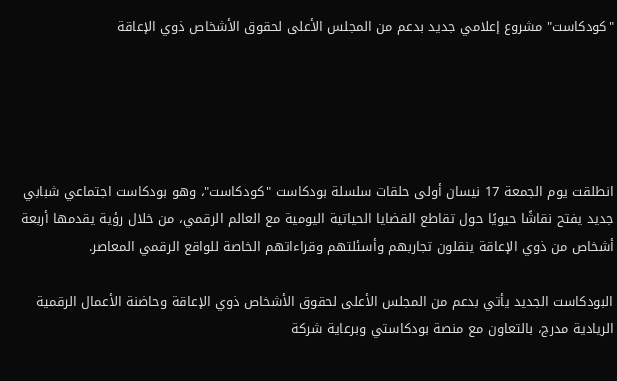"كودكاست" مشروع إعلامي جديد بدعم من المجلس الأعلى لحقوق الأشخاص ذوي الإعاقة





انطلقت يوم الجمعة 17 نيسان أولى حلقات سلسلة بودكاست "كودكاست"، وهو بودكاست اجتماعي شبابي جديد يفتح نقاشًا حيويًا حول تقاطع القضايا الحياتية اليومية مع العالم الرقمي، من خلال رؤية يقدمها أربعة أشخاص من ذوي الإعاقة ينقلون تجاربهم وأسئلتهم وقراءاتهم الخاصة للواقع الرقمي المعاصر.

البودكاست الجديد يأتي بدعم من المجلس الأعلى لحقوق الأشخاص ذوي الإعاقة وحاضنة الأعمال الرقمية الريادية مدرج، بالتعاون مع منصة بودكاستي وبرعاية شركة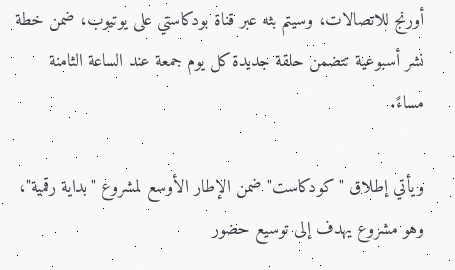أورنج للاتصالات، وسيتم بثه عبر قناة بودكاستي على يوتيوب، ضمن خطة نشر أسبوعية تتضمن حلقة جديدة كل يوم جمعة عند الساعة الثامنة مساءً.

ويأتي إطلاق "كودكاست" ضمن الإطار الأوسع لمشروع "بداية رقمية"، وهو مشروع يهدف إلى توسيع حضور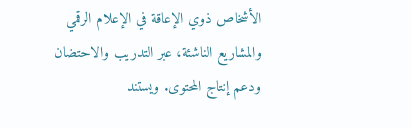الأشخاص ذوي الإعاقة في الإعلام الرقمي والمشاريع الناشئة، عبر التدريب والاحتضان ودعم إنتاج المحتوى. ويستند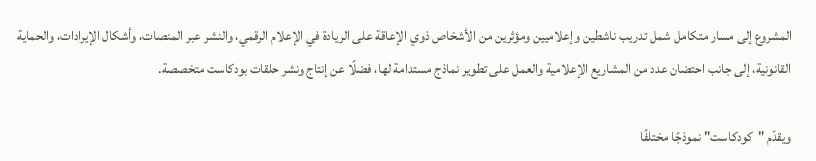المشروع إلى مسار متكامل شمل تدريب ناشطين وإعلاميين ومؤثرين من الأشخاص ذوي الإعاقة على الريادة في الإعلام الرقمي، والنشر عبر المنصات، وأشكال الإيرادات، والحماية القانونية، إلى جانب احتضان عدد من المشاريع الإعلامية والعمل على تطوير نماذج مستدامة لها، فضلًا عن إنتاج ونشر حلقات بودكاست متخصصة.

ويقدّم "كودكاست" نموذجًا مختلفًا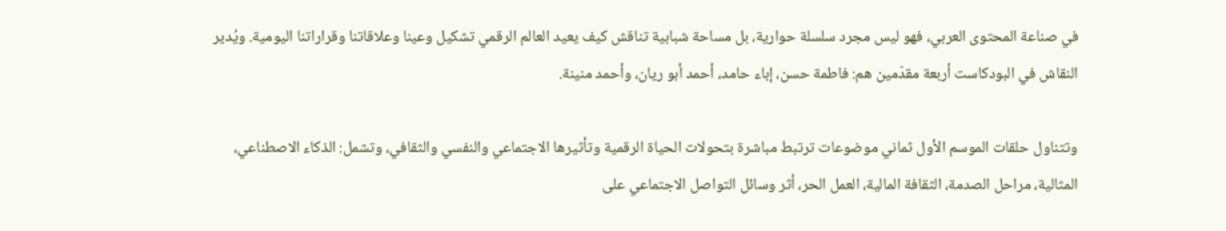في صناعة المحتوى العربي، فهو ليس مجرد سلسلة حوارية، بل مساحة شبابية تناقش كيف يعيد العالم الرقمي تشكيل وعينا وعلاقاتنا وقراراتنا اليومية. ويُدير النقاش في البودكاست أربعة مقدّمين هم: فاطمة حسن، إباء حامد، أحمد أبو ريان، وأحمد منينة.

وتتناول حلقات الموسم الأول ثماني موضوعات ترتبط مباشرة بتحولات الحياة الرقمية وتأثيرها الاجتماعي والنفسي والثقافي، وتشمل: الذكاء الاصطناعي، المثالية، مراحل الصدمة، الثقافة المالية، العمل الحر، أثر وسائل التواصل الاجتماعي على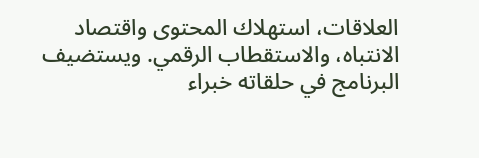العلاقات، استهلاك المحتوى واقتصاد الانتباه، والاستقطاب الرقمي. ويستضيف البرنامج في حلقاته خبراء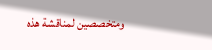ومتخصصين لمناقشة هذه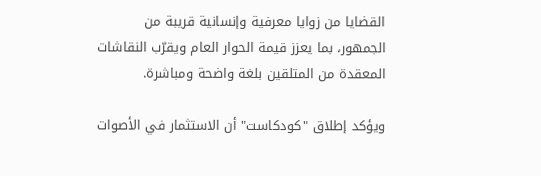القضايا من زوايا معرفية وإنسانية قريبة من الجمهور، بما يعزز قيمة الحوار العام ويقرّب النقاشات المعقدة من المتلقين بلغة واضحة ومباشرة.

ويؤكد إطلاق "كودكاست" أن الاستثمار في الأصوات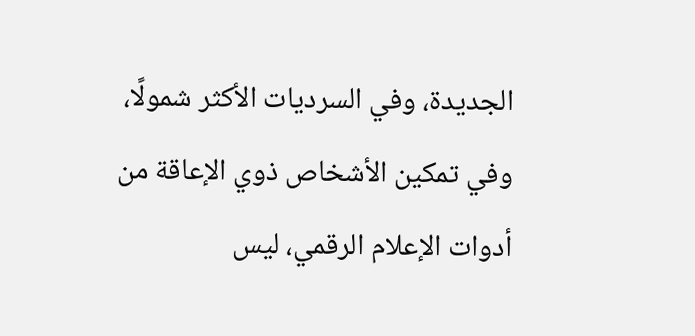الجديدة، وفي السرديات الأكثر شمولًا، وفي تمكين الأشخاص ذوي الإعاقة من أدوات الإعلام الرقمي، ليس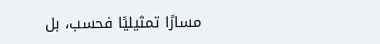مسارًا تمثيليًا فحسب، بل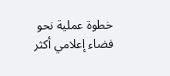خطوة عملية نحو فضاء إعلامي أكثر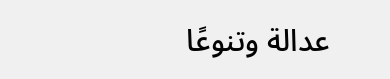عدالة وتنوعًا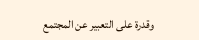وقدرة على التعبير عن المجتمع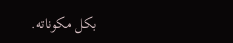بكل مكوناته.